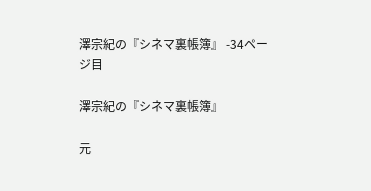澤宗紀の『シネマ裏帳簿』 -34ページ目

澤宗紀の『シネマ裏帳簿』

元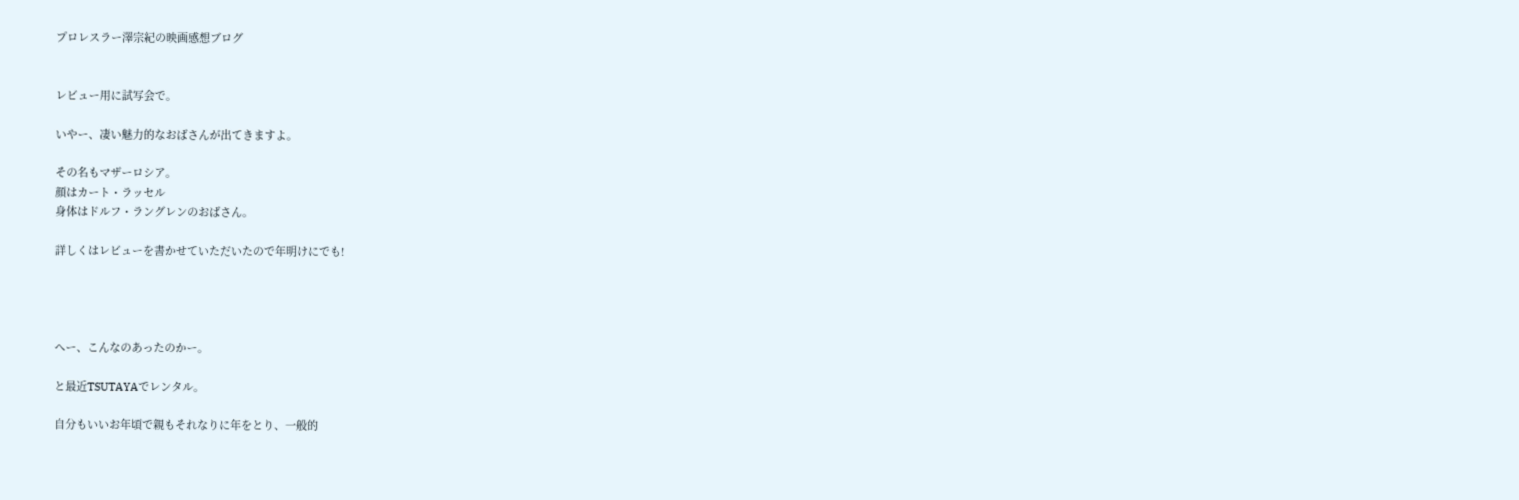プロレスラー澤宗紀の映画感想ブログ


レビュー用に試写会で。

いやー、凄い魅力的なおばさんが出てきますよ。

その名もマザーロシア。
顔はカート・ラッセル
身体はドルフ・ラングレンのおばさん。

詳しくはレビューを書かせていただいたので年明けにでも!




へー、こんなのあったのかー。

と最近TSUTAYAでレンタル。

自分もいいお年頃で親もそれなりに年をとり、一般的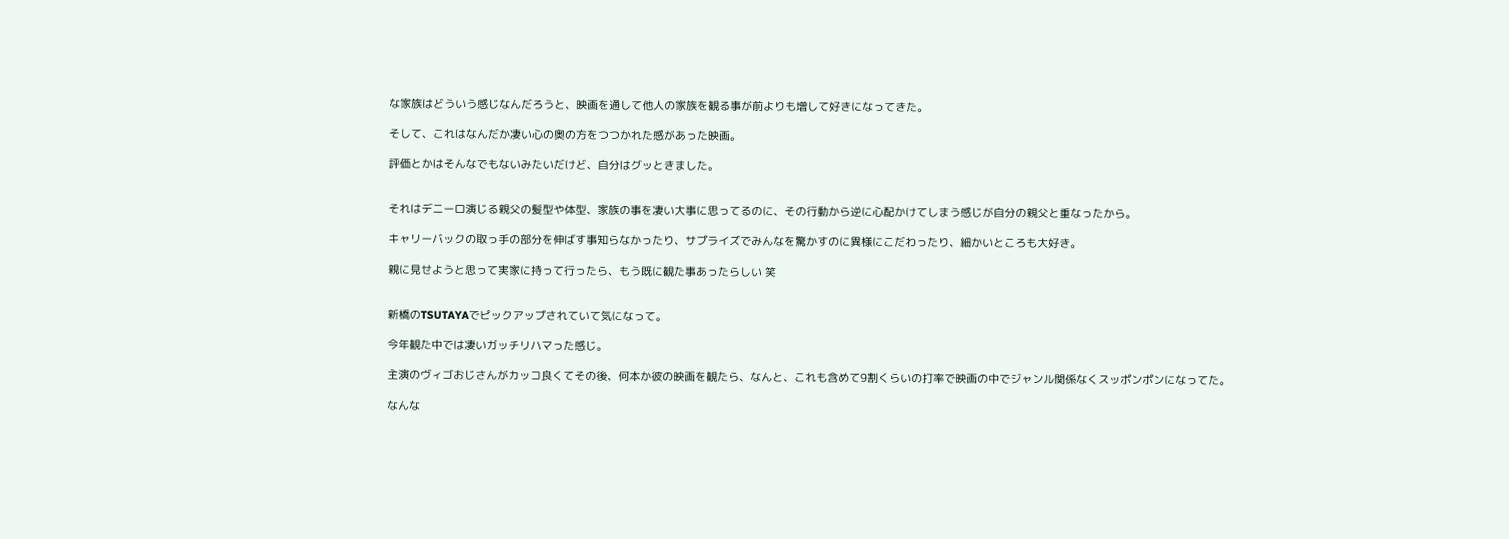な家族はどういう感じなんだろうと、映画を通して他人の家族を観る事が前よりも増して好きになってきた。

そして、これはなんだか凄い心の奥の方をつつかれた感があった映画。

評価とかはそんなでもないみたいだけど、自分はグッときました。


それはデニーロ演じる親父の髪型や体型、家族の事を凄い大事に思ってるのに、その行動から逆に心配かけてしまう感じが自分の親父と重なったから。

キャリーバックの取っ手の部分を伸ばす事知らなかったり、サプライズでみんなを驚かすのに異様にこだわったり、細かいところも大好き。

親に見せようと思って実家に持って行ったら、もう既に観た事あったらしい 笑


新橋のTSUTAYAでピックアップされていて気になって。

今年観た中では凄いガッチリハマった感じ。

主演のヴィゴおじさんがカッコ良くてその後、何本か彼の映画を観たら、なんと、これも含めて9割くらいの打率で映画の中でジャンル関係なくスッポンポンになってた。

なんな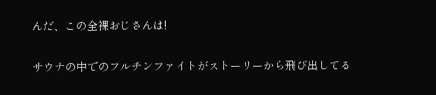んだ、この全裸おじさんは!

サウナの中でのフルチンファイトがストーリーから飛び出してる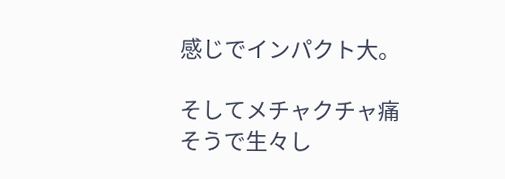感じでインパクト大。

そしてメチャクチャ痛そうで生々し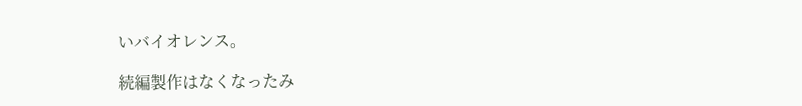いバイオレンス。

続編製作はなくなったみ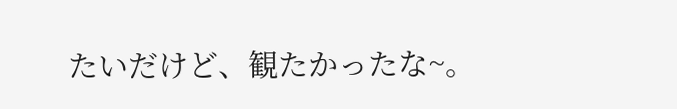たいだけど、観たかったな~。